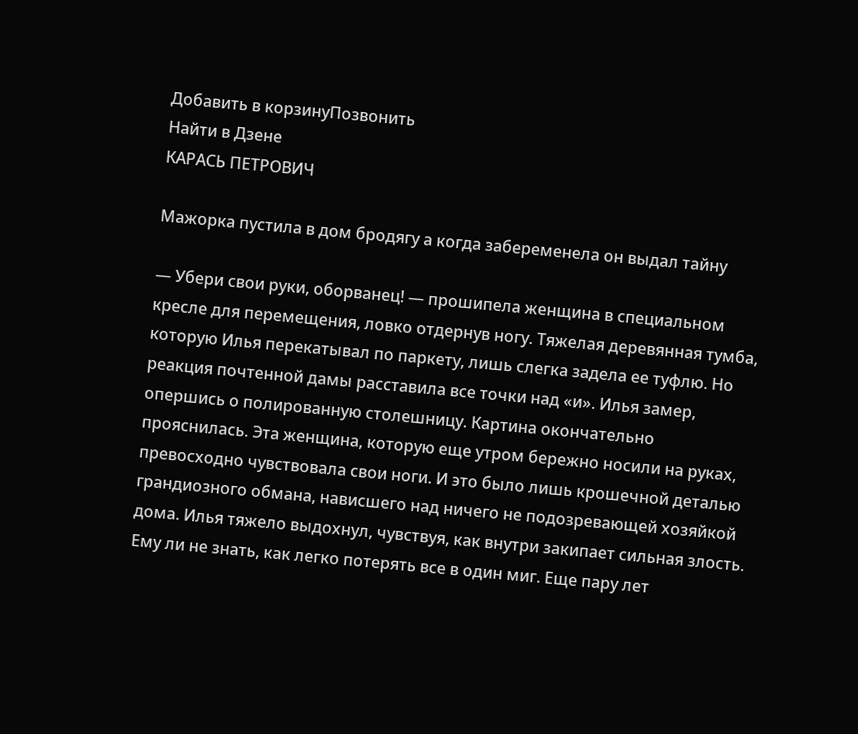Добавить в корзинуПозвонить
Найти в Дзене
КАРАСЬ ПЕТРОВИЧ

Мажорка пустила в дом бродягу а когда забеременела он выдал тайну

— Убери свои руки, оборванец! — прошипела женщина в специальном кресле для перемещения, ловко отдернув ногу. Тяжелая деревянная тумба, которую Илья перекатывал по паркету, лишь слегка задела ее туфлю. Но реакция почтенной дамы расставила все точки над «и». Илья замер, опершись о полированную столешницу. Картина окончательно прояснилась. Эта женщина, которую еще утром бережно носили на руках, превосходно чувствовала свои ноги. И это было лишь крошечной деталью грандиозного обмана, нависшего над ничего не подозревающей хозяйкой дома. Илья тяжело выдохнул, чувствуя, как внутри закипает сильная злость. Ему ли не знать, как легко потерять все в один миг. Еще пару лет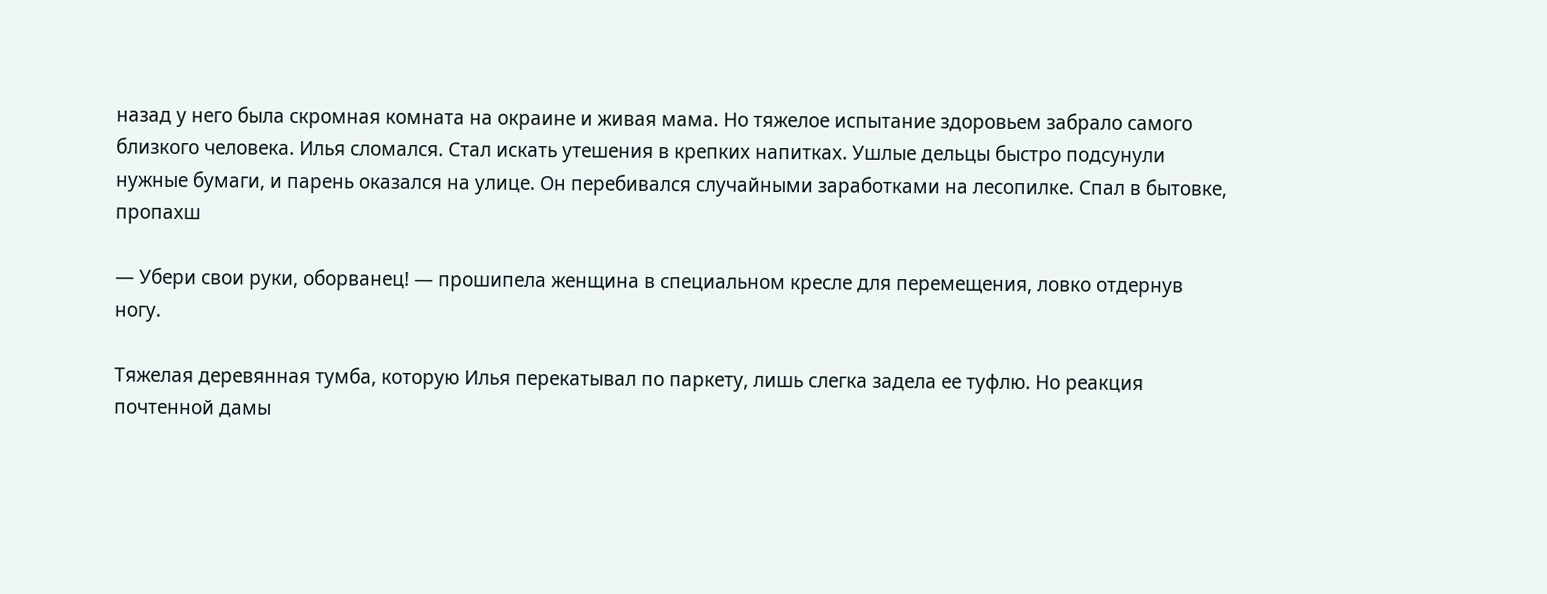назад у него была скромная комната на окраине и живая мама. Но тяжелое испытание здоровьем забрало самого близкого человека. Илья сломался. Стал искать утешения в крепких напитках. Ушлые дельцы быстро подсунули нужные бумаги, и парень оказался на улице. Он перебивался случайными заработками на лесопилке. Спал в бытовке, пропахш

— Убери свои руки, оборванец! — прошипела женщина в специальном кресле для перемещения, ловко отдернув ногу.

Тяжелая деревянная тумба, которую Илья перекатывал по паркету, лишь слегка задела ее туфлю. Но реакция почтенной дамы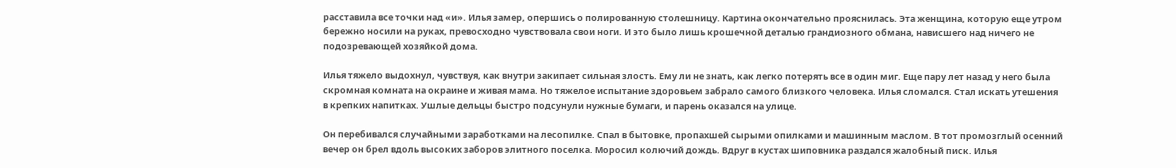расставила все точки над «и». Илья замер, опершись о полированную столешницу. Картина окончательно прояснилась. Эта женщина, которую еще утром бережно носили на руках, превосходно чувствовала свои ноги. И это было лишь крошечной деталью грандиозного обмана, нависшего над ничего не подозревающей хозяйкой дома.

Илья тяжело выдохнул, чувствуя, как внутри закипает сильная злость. Ему ли не знать, как легко потерять все в один миг. Еще пару лет назад у него была скромная комната на окраине и живая мама. Но тяжелое испытание здоровьем забрало самого близкого человека. Илья сломался. Стал искать утешения в крепких напитках. Ушлые дельцы быстро подсунули нужные бумаги, и парень оказался на улице.

Он перебивался случайными заработками на лесопилке. Спал в бытовке, пропахшей сырыми опилками и машинным маслом. В тот промозглый осенний вечер он брел вдоль высоких заборов элитного поселка. Моросил колючий дождь. Вдруг в кустах шиповника раздался жалобный писк. Илья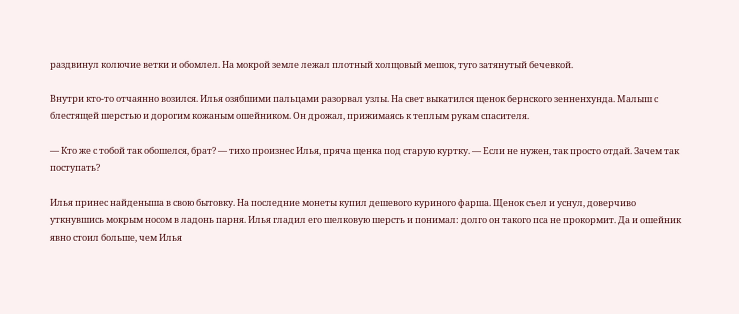раздвинул колючие ветки и обомлел. На мокрой земле лежал плотный холщовый мешок, туго затянутый бечевкой.

Внутри кто-то отчаянно возился. Илья озябшими пальцами разорвал узлы. На свет выкатился щенок бернского зенненхунда. Малыш с блестящей шерстью и дорогим кожаным ошейником. Он дрожал, прижимаясь к теплым рукам спасителя.

— Кто же с тобой так обошелся, брат? — тихо произнес Илья, пряча щенка под старую куртку. — Если не нужен, так просто отдай. Зачем так поступать?

Илья принес найденыша в свою бытовку. На последние монеты купил дешевого куриного фарша. Щенок съел и уснул, доверчиво уткнувшись мокрым носом в ладонь парня. Илья гладил его шелковую шерсть и понимал: долго он такого пса не прокормит. Да и ошейник явно стоил больше, чем Илья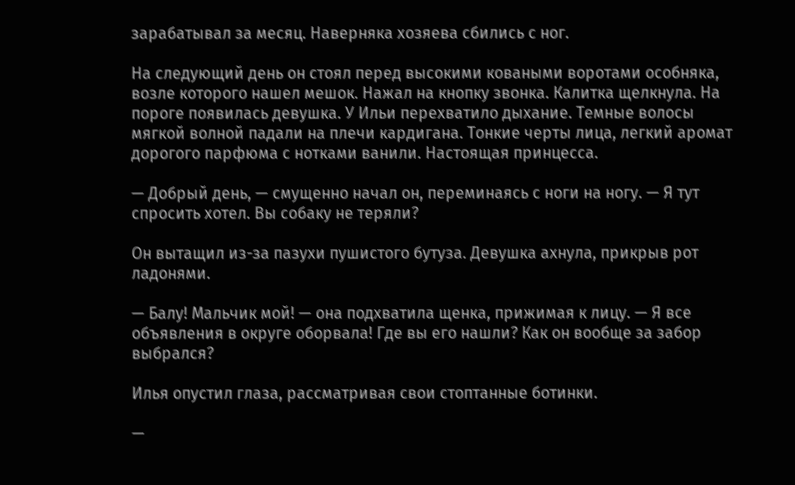зарабатывал за месяц. Наверняка хозяева сбились с ног.

На следующий день он стоял перед высокими коваными воротами особняка, возле которого нашел мешок. Нажал на кнопку звонка. Калитка щелкнула. На пороге появилась девушка. У Ильи перехватило дыхание. Темные волосы мягкой волной падали на плечи кардигана. Тонкие черты лица, легкий аромат дорогого парфюма с нотками ванили. Настоящая принцесса.

— Добрый день, — смущенно начал он, переминаясь с ноги на ногу. — Я тут спросить хотел. Вы собаку не теряли?

Он вытащил из-за пазухи пушистого бутуза. Девушка ахнула, прикрыв рот ладонями.

— Балу! Мальчик мой! — она подхватила щенка, прижимая к лицу. — Я все объявления в округе оборвала! Где вы его нашли? Как он вообще за забор выбрался?

Илья опустил глаза, рассматривая свои стоптанные ботинки.

—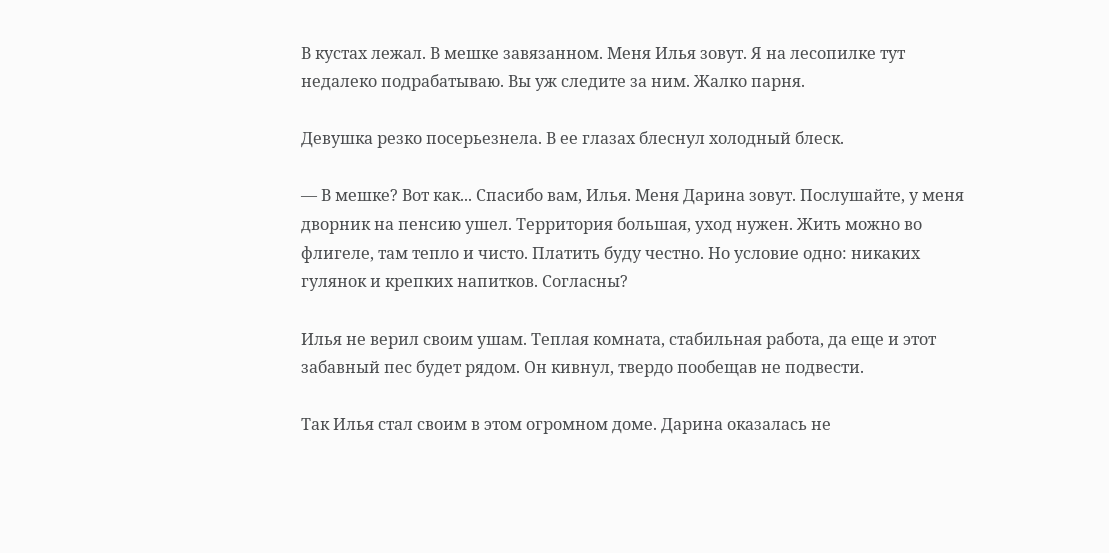В кустах лежал. В мешке завязанном. Меня Илья зовут. Я на лесопилке тут недалеко подрабатываю. Вы уж следите за ним. Жалко парня.

Девушка резко посерьезнела. В ее глазах блеснул холодный блеск.

— В мешке? Вот как... Спасибо вам, Илья. Меня Дарина зовут. Послушайте, у меня дворник на пенсию ушел. Территория большая, уход нужен. Жить можно во флигеле, там тепло и чисто. Платить буду честно. Но условие одно: никаких гулянок и крепких напитков. Согласны?

Илья не верил своим ушам. Теплая комната, стабильная работа, да еще и этот забавный пес будет рядом. Он кивнул, твердо пообещав не подвести.

Так Илья стал своим в этом огромном доме. Дарина оказалась не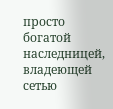просто богатой наследницей, владеющей сетью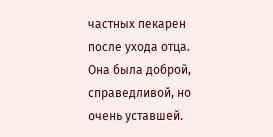частных пекарен после ухода отца. Она была доброй, справедливой, но очень уставшей.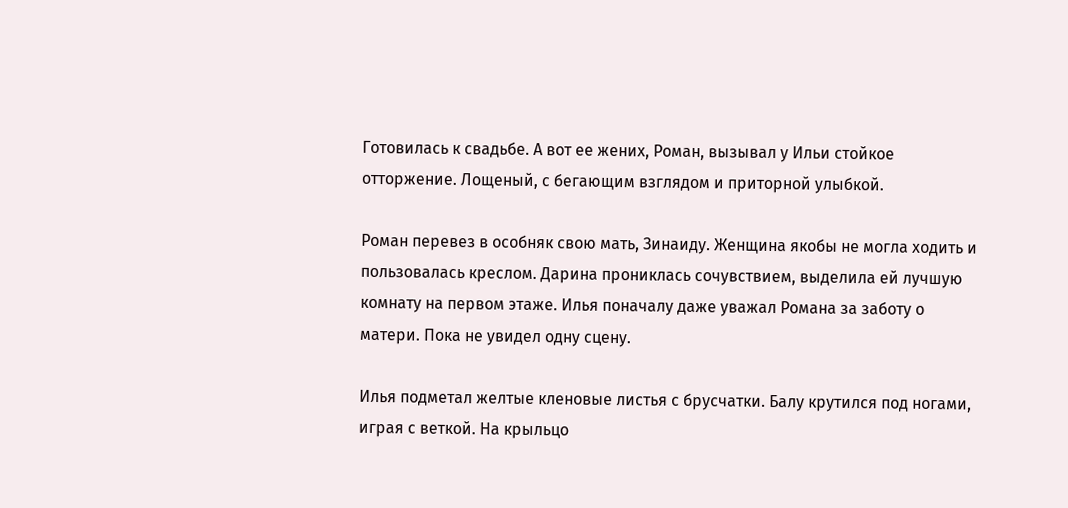Готовилась к свадьбе. А вот ее жених, Роман, вызывал у Ильи стойкое отторжение. Лощеный, с бегающим взглядом и приторной улыбкой.

Роман перевез в особняк свою мать, Зинаиду. Женщина якобы не могла ходить и пользовалась креслом. Дарина прониклась сочувствием, выделила ей лучшую комнату на первом этаже. Илья поначалу даже уважал Романа за заботу о матери. Пока не увидел одну сцену.

Илья подметал желтые кленовые листья с брусчатки. Балу крутился под ногами, играя с веткой. На крыльцо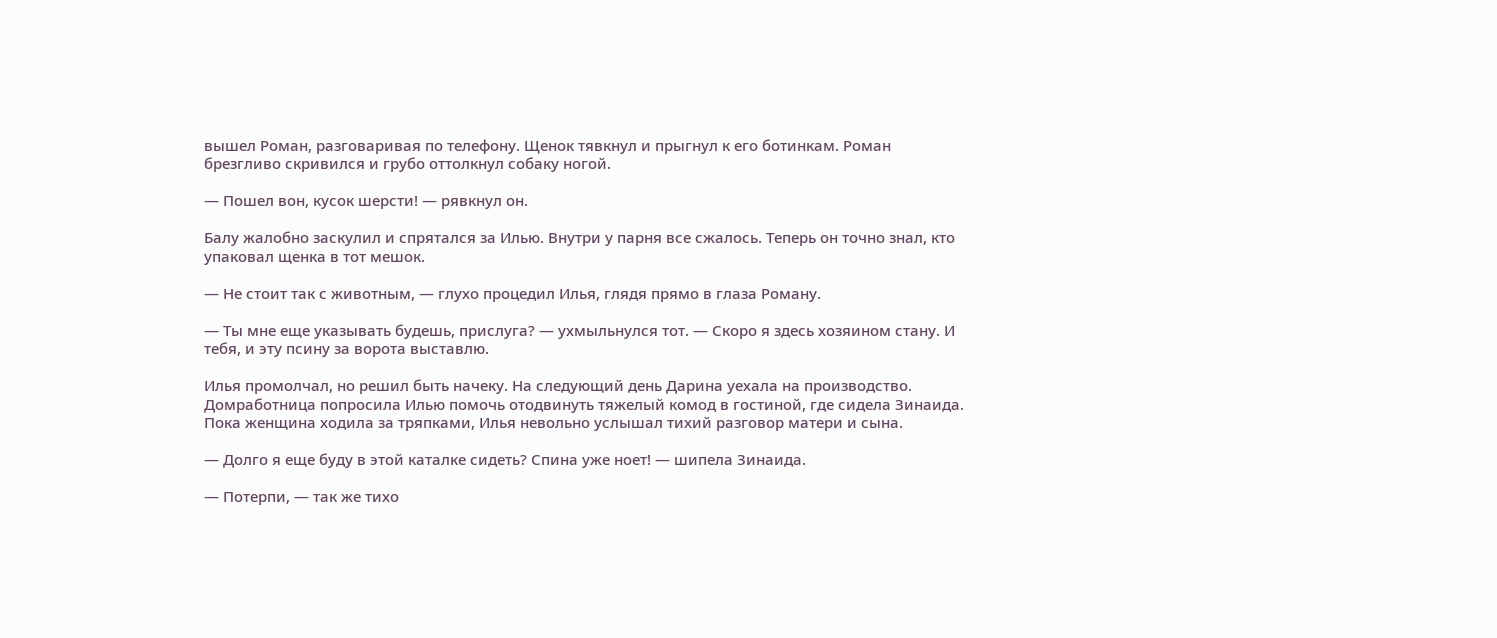вышел Роман, разговаривая по телефону. Щенок тявкнул и прыгнул к его ботинкам. Роман брезгливо скривился и грубо оттолкнул собаку ногой.

— Пошел вон, кусок шерсти! — рявкнул он.

Балу жалобно заскулил и спрятался за Илью. Внутри у парня все сжалось. Теперь он точно знал, кто упаковал щенка в тот мешок.

— Не стоит так с животным, — глухо процедил Илья, глядя прямо в глаза Роману.

— Ты мне еще указывать будешь, прислуга? — ухмыльнулся тот. — Скоро я здесь хозяином стану. И тебя, и эту псину за ворота выставлю.

Илья промолчал, но решил быть начеку. На следующий день Дарина уехала на производство. Домработница попросила Илью помочь отодвинуть тяжелый комод в гостиной, где сидела Зинаида. Пока женщина ходила за тряпками, Илья невольно услышал тихий разговор матери и сына.

— Долго я еще буду в этой каталке сидеть? Спина уже ноет! — шипела Зинаида.

— Потерпи, — так же тихо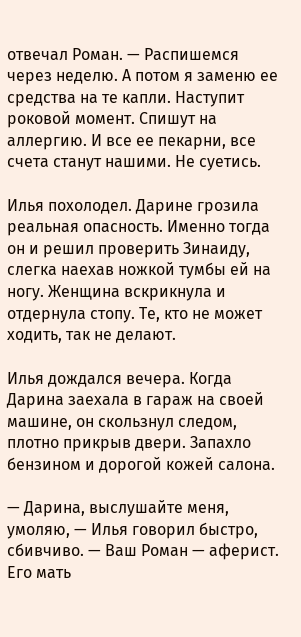отвечал Роман. — Распишемся через неделю. А потом я заменю ее средства на те капли. Наступит роковой момент. Спишут на аллергию. И все ее пекарни, все счета станут нашими. Не суетись.

Илья похолодел. Дарине грозила реальная опасность. Именно тогда он и решил проверить Зинаиду, слегка наехав ножкой тумбы ей на ногу. Женщина вскрикнула и отдернула стопу. Те, кто не может ходить, так не делают.

Илья дождался вечера. Когда Дарина заехала в гараж на своей машине, он скользнул следом, плотно прикрыв двери. Запахло бензином и дорогой кожей салона.

— Дарина, выслушайте меня, умоляю, — Илья говорил быстро, сбивчиво. — Ваш Роман — аферист. Его мать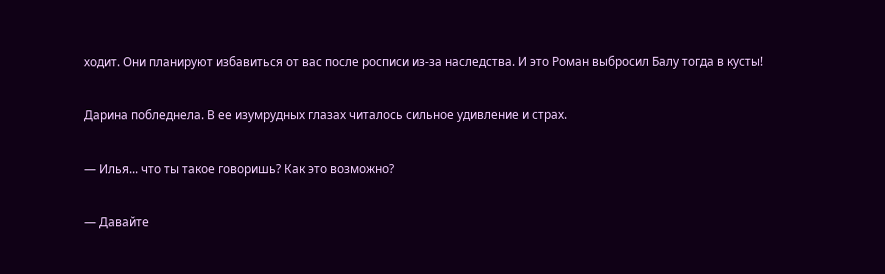ходит. Они планируют избавиться от вас после росписи из-за наследства. И это Роман выбросил Балу тогда в кусты!

Дарина побледнела. В ее изумрудных глазах читалось сильное удивление и страх.

— Илья... что ты такое говоришь? Как это возможно?

— Давайте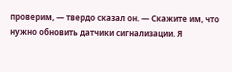проверим, — твердо сказал он. — Скажите им, что нужно обновить датчики сигнализации. Я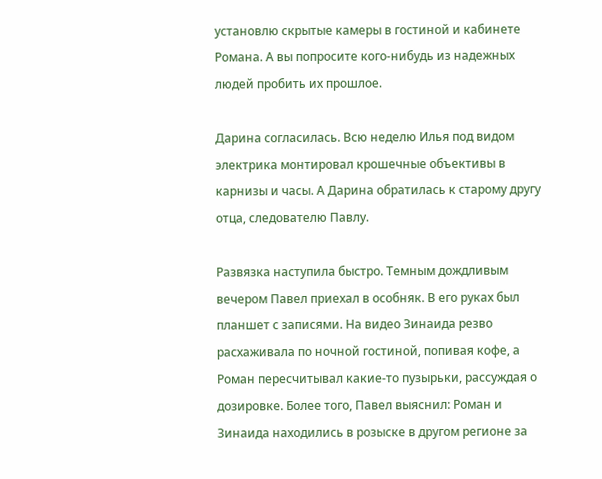установлю скрытые камеры в гостиной и кабинете Романа. А вы попросите кого-нибудь из надежных людей пробить их прошлое.

Дарина согласилась. Всю неделю Илья под видом электрика монтировал крошечные объективы в карнизы и часы. А Дарина обратилась к старому другу отца, следователю Павлу.

Развязка наступила быстро. Темным дождливым вечером Павел приехал в особняк. В его руках был планшет с записями. На видео Зинаида резво расхаживала по ночной гостиной, попивая кофе, а Роман пересчитывал какие-то пузырьки, рассуждая о дозировке. Более того, Павел выяснил: Роман и Зинаида находились в розыске в другом регионе за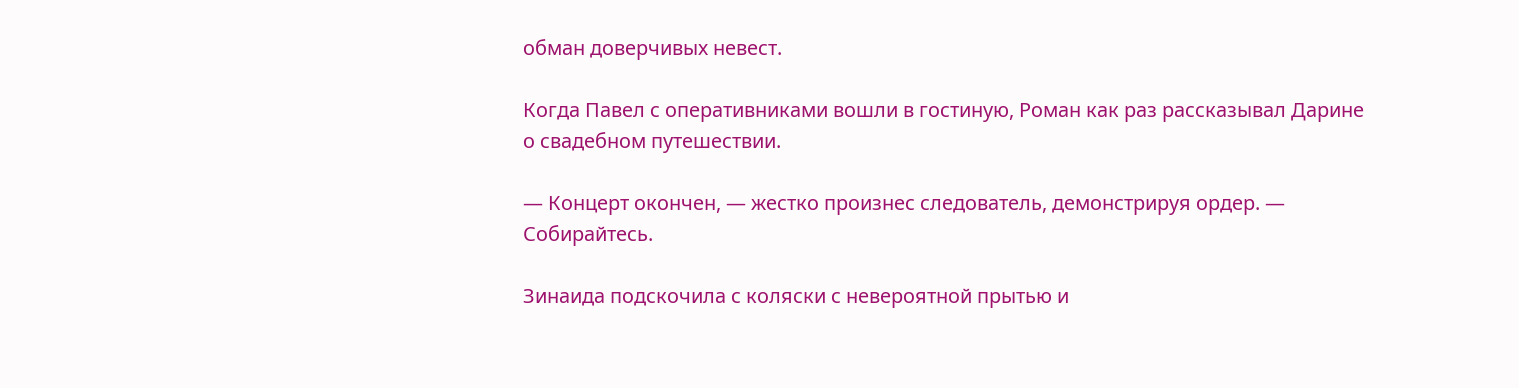обман доверчивых невест.

Когда Павел с оперативниками вошли в гостиную, Роман как раз рассказывал Дарине о свадебном путешествии.

— Концерт окончен, — жестко произнес следователь, демонстрируя ордер. — Собирайтесь.

Зинаида подскочила с коляски с невероятной прытью и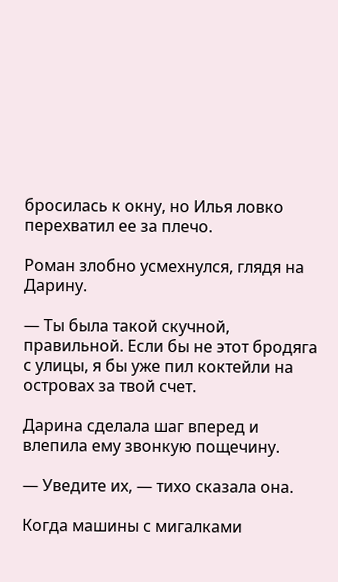бросилась к окну, но Илья ловко перехватил ее за плечо.

Роман злобно усмехнулся, глядя на Дарину.

— Ты была такой скучной, правильной. Если бы не этот бродяга с улицы, я бы уже пил коктейли на островах за твой счет.

Дарина сделала шаг вперед и влепила ему звонкую пощечину.

— Уведите их, — тихо сказала она.

Когда машины с мигалками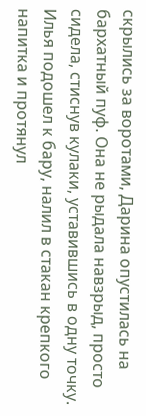скрылись за воротами, Дарина опустилась на бархатный пуф. Она не рыдала навзрыд, просто сидела, стиснув кулаки, уставившись в одну точку. Илья подошел к бару, налил в стакан крепкого напитка и протянул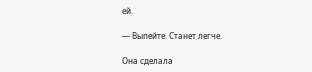ей.

— Выпейте. Станет легче.

Она сделала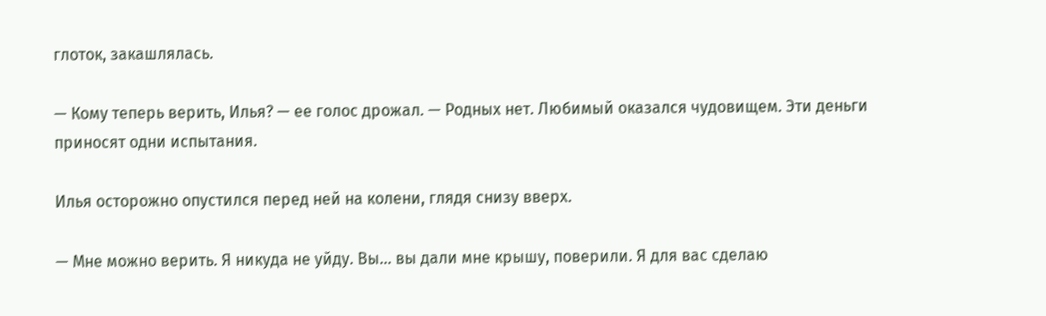глоток, закашлялась.

— Кому теперь верить, Илья? — ее голос дрожал. — Родных нет. Любимый оказался чудовищем. Эти деньги приносят одни испытания.

Илья осторожно опустился перед ней на колени, глядя снизу вверх.

— Мне можно верить. Я никуда не уйду. Вы... вы дали мне крышу, поверили. Я для вас сделаю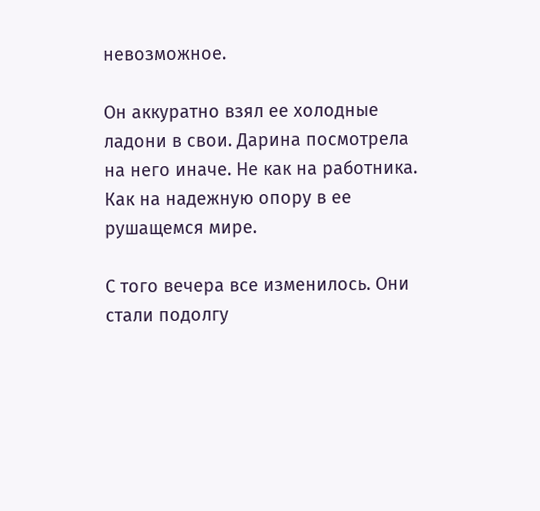невозможное.

Он аккуратно взял ее холодные ладони в свои. Дарина посмотрела на него иначе. Не как на работника. Как на надежную опору в ее рушащемся мире.

С того вечера все изменилось. Они стали подолгу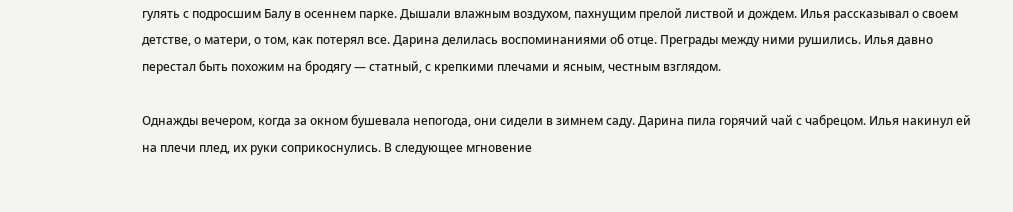гулять с подросшим Балу в осеннем парке. Дышали влажным воздухом, пахнущим прелой листвой и дождем. Илья рассказывал о своем детстве, о матери, о том, как потерял все. Дарина делилась воспоминаниями об отце. Преграды между ними рушились. Илья давно перестал быть похожим на бродягу — статный, с крепкими плечами и ясным, честным взглядом.

Однажды вечером, когда за окном бушевала непогода, они сидели в зимнем саду. Дарина пила горячий чай с чабрецом. Илья накинул ей на плечи плед, их руки соприкоснулись. В следующее мгновение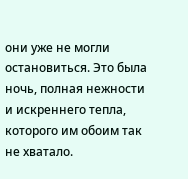они уже не могли остановиться. Это была ночь, полная нежности и искреннего тепла, которого им обоим так не хватало.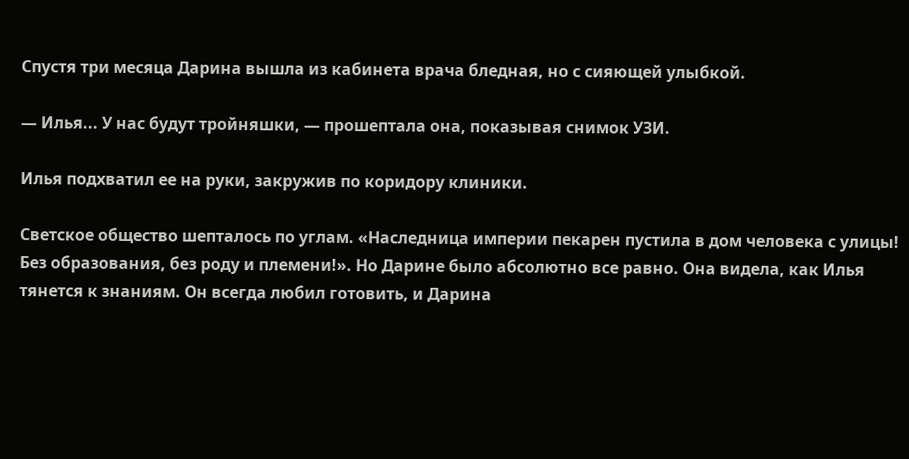Спустя три месяца Дарина вышла из кабинета врача бледная, но с сияющей улыбкой.

— Илья... У нас будут тройняшки, — прошептала она, показывая снимок УЗИ.

Илья подхватил ее на руки, закружив по коридору клиники.

Светское общество шепталось по углам. «Наследница империи пекарен пустила в дом человека с улицы! Без образования, без роду и племени!». Но Дарине было абсолютно все равно. Она видела, как Илья тянется к знаниям. Он всегда любил готовить, и Дарина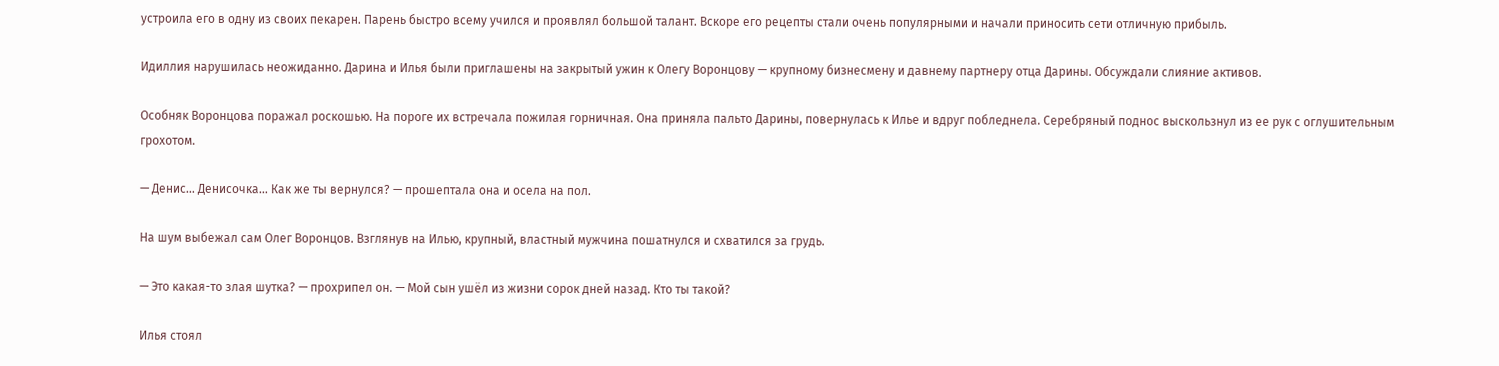устроила его в одну из своих пекарен. Парень быстро всему учился и проявлял большой талант. Вскоре его рецепты стали очень популярными и начали приносить сети отличную прибыль.

Идиллия нарушилась неожиданно. Дарина и Илья были приглашены на закрытый ужин к Олегу Воронцову — крупному бизнесмену и давнему партнеру отца Дарины. Обсуждали слияние активов.

Особняк Воронцова поражал роскошью. На пороге их встречала пожилая горничная. Она приняла пальто Дарины, повернулась к Илье и вдруг побледнела. Серебряный поднос выскользнул из ее рук с оглушительным грохотом.

— Денис... Денисочка... Как же ты вернулся? — прошептала она и осела на пол.

На шум выбежал сам Олег Воронцов. Взглянув на Илью, крупный, властный мужчина пошатнулся и схватился за грудь.

— Это какая-то злая шутка? — прохрипел он. — Мой сын ушёл из жизни сорок дней назад. Кто ты такой?

Илья стоял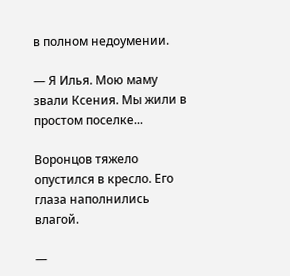в полном недоумении.

— Я Илья. Мою маму звали Ксения. Мы жили в простом поселке...

Воронцов тяжело опустился в кресло. Его глаза наполнились влагой.

—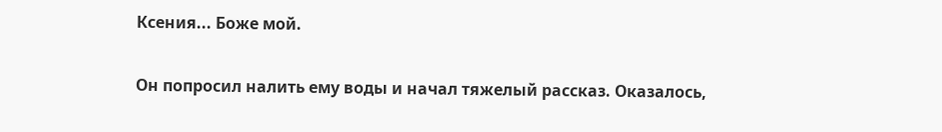Ксения... Боже мой.

Он попросил налить ему воды и начал тяжелый рассказ. Оказалось,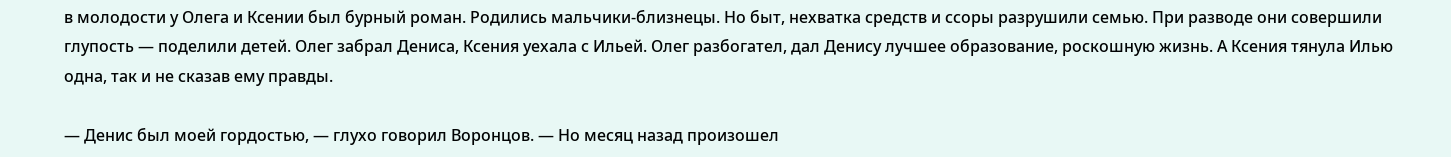в молодости у Олега и Ксении был бурный роман. Родились мальчики-близнецы. Но быт, нехватка средств и ссоры разрушили семью. При разводе они совершили глупость — поделили детей. Олег забрал Дениса, Ксения уехала с Ильей. Олег разбогател, дал Денису лучшее образование, роскошную жизнь. А Ксения тянула Илью одна, так и не сказав ему правды.

— Денис был моей гордостью, — глухо говорил Воронцов. — Но месяц назад произошел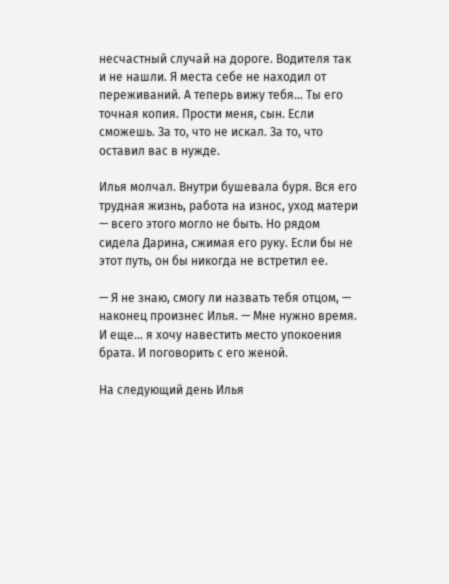несчастный случай на дороге. Водителя так и не нашли. Я места себе не находил от переживаний. А теперь вижу тебя... Ты его точная копия. Прости меня, сын. Если сможешь. За то, что не искал. За то, что оставил вас в нужде.

Илья молчал. Внутри бушевала буря. Вся его трудная жизнь, работа на износ, уход матери — всего этого могло не быть. Но рядом сидела Дарина, сжимая его руку. Если бы не этот путь, он бы никогда не встретил ее.

— Я не знаю, смогу ли назвать тебя отцом, — наконец произнес Илья. — Мне нужно время. И еще... я хочу навестить место упокоения брата. И поговорить с его женой.

На следующий день Илья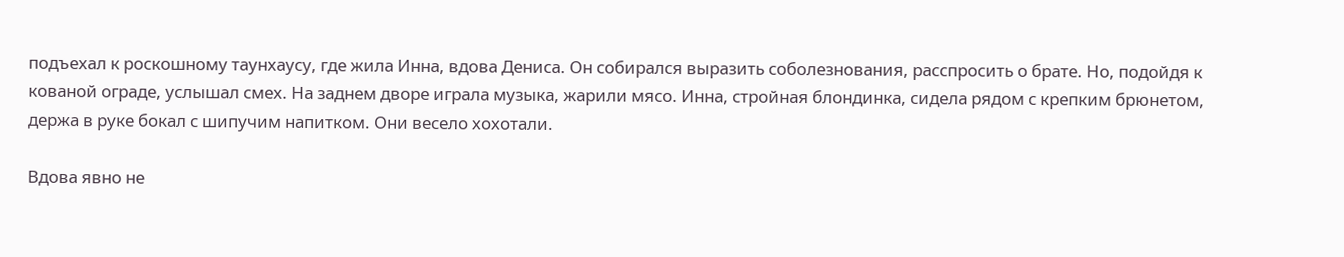подъехал к роскошному таунхаусу, где жила Инна, вдова Дениса. Он собирался выразить соболезнования, расспросить о брате. Но, подойдя к кованой ограде, услышал смех. На заднем дворе играла музыка, жарили мясо. Инна, стройная блондинка, сидела рядом с крепким брюнетом, держа в руке бокал с шипучим напитком. Они весело хохотали.

Вдова явно не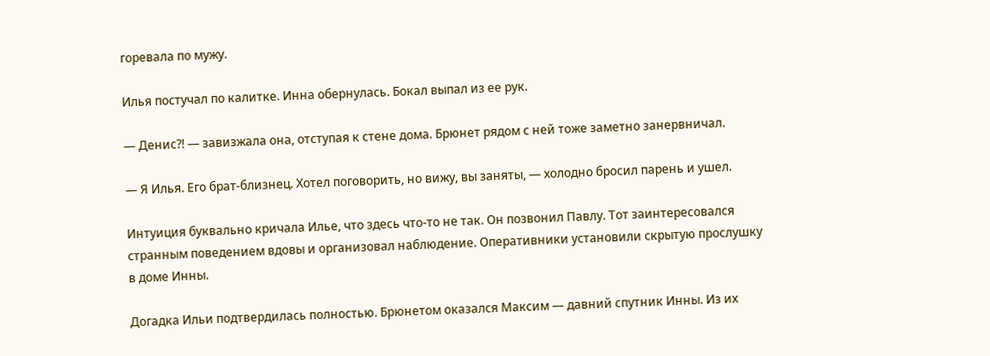горевала по мужу.

Илья постучал по калитке. Инна обернулась. Бокал выпал из ее рук.

— Денис?! — завизжала она, отступая к стене дома. Брюнет рядом с ней тоже заметно занервничал.

— Я Илья. Его брат-близнец. Хотел поговорить, но вижу, вы заняты, — холодно бросил парень и ушел.

Интуиция буквально кричала Илье, что здесь что-то не так. Он позвонил Павлу. Тот заинтересовался странным поведением вдовы и организовал наблюдение. Оперативники установили скрытую прослушку в доме Инны.

Догадка Ильи подтвердилась полностью. Брюнетом оказался Максим — давний спутник Инны. Из их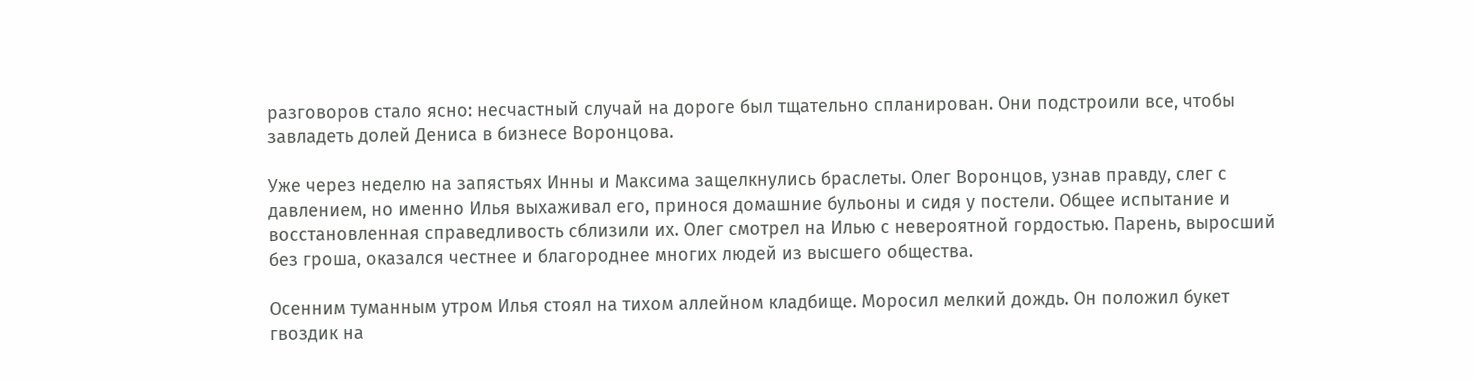разговоров стало ясно: несчастный случай на дороге был тщательно спланирован. Они подстроили все, чтобы завладеть долей Дениса в бизнесе Воронцова.

Уже через неделю на запястьях Инны и Максима защелкнулись браслеты. Олег Воронцов, узнав правду, слег с давлением, но именно Илья выхаживал его, принося домашние бульоны и сидя у постели. Общее испытание и восстановленная справедливость сблизили их. Олег смотрел на Илью с невероятной гордостью. Парень, выросший без гроша, оказался честнее и благороднее многих людей из высшего общества.

Осенним туманным утром Илья стоял на тихом аллейном кладбище. Моросил мелкий дождь. Он положил букет гвоздик на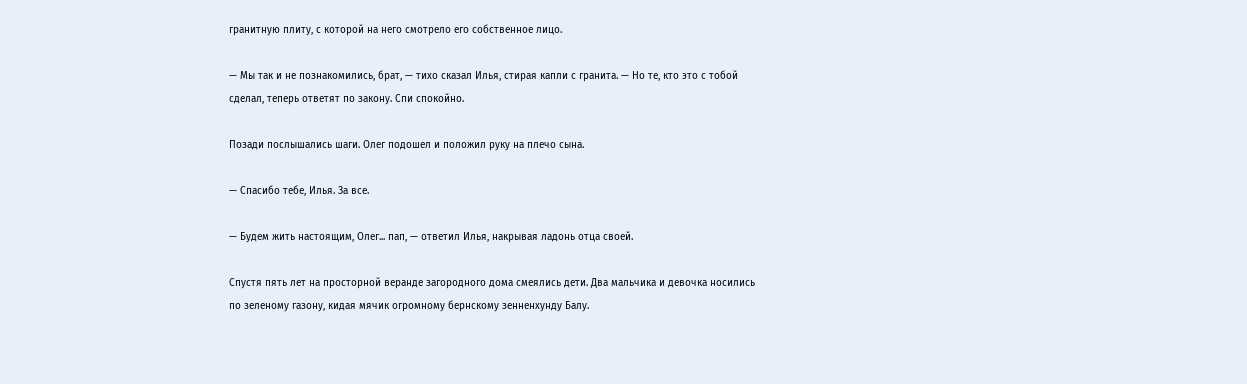гранитную плиту, с которой на него смотрело его собственное лицо.

— Мы так и не познакомились, брат, — тихо сказал Илья, стирая капли с гранита. — Но те, кто это с тобой сделал, теперь ответят по закону. Спи спокойно.

Позади послышались шаги. Олег подошел и положил руку на плечо сына.

— Спасибо тебе, Илья. За все.

— Будем жить настоящим, Олег... пап, — ответил Илья, накрывая ладонь отца своей.

Спустя пять лет на просторной веранде загородного дома смеялись дети. Два мальчика и девочка носились по зеленому газону, кидая мячик огромному бернскому зенненхунду Балу.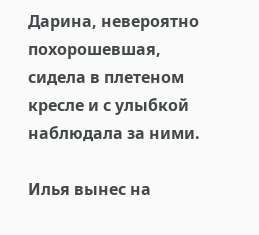Дарина, невероятно похорошевшая, сидела в плетеном кресле и с улыбкой наблюдала за ними.

Илья вынес на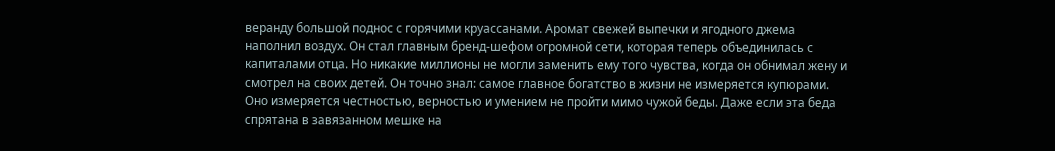веранду большой поднос с горячими круассанами. Аромат свежей выпечки и ягодного джема наполнил воздух. Он стал главным бренд-шефом огромной сети, которая теперь объединилась с капиталами отца. Но никакие миллионы не могли заменить ему того чувства, когда он обнимал жену и смотрел на своих детей. Он точно знал: самое главное богатство в жизни не измеряется купюрами. Оно измеряется честностью, верностью и умением не пройти мимо чужой беды. Даже если эта беда спрятана в завязанном мешке на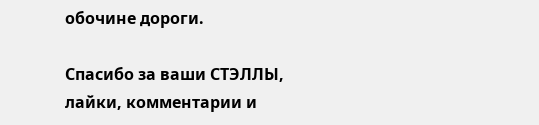обочине дороги.

Спасибо за ваши СТЭЛЛЫ, лайки, комментарии и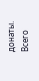донаты. Всего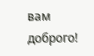вам доброго!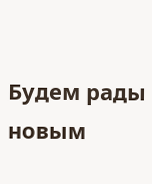Будем рады новым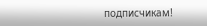подписчикам!